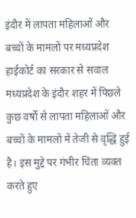इंदौर में लापता महिलाओं और बच्चों के मामलों पर मध्यप्रदेश हाईकोर्ट का सरकार से सवाल
मध्यप्रदेश के इंदौर शहर में पिछले कुछ वर्षों से लापता महिलाओं और बच्चों के मामलों में तेजी से वृद्धि हुई है। इस मुद्दे पर गंभीर चिंता व्यक्त करते हुए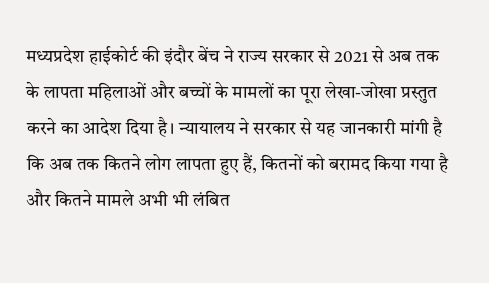मध्यप्रदेश हाईकोर्ट की इंदौर बेंच ने राज्य सरकार से 2021 से अब तक के लापता महिलाओं और बच्चों के मामलों का पूरा लेखा-जोखा प्रस्तुत करने का आदेश दिया है। न्यायालय ने सरकार से यह जानकारी मांगी है कि अब तक कितने लोग लापता हुए हैं, कितनों को बरामद किया गया है और कितने मामले अभी भी लंबित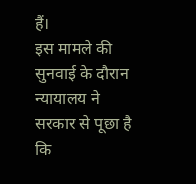हैं।
इस मामले की सुनवाई के दौरान न्यायालय ने सरकार से पूछा है कि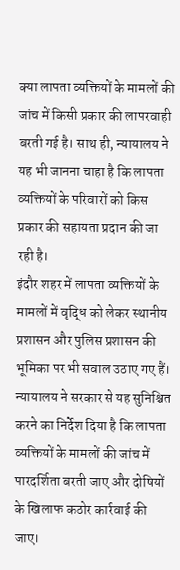क्या लापता व्यक्तियों के मामलों की जांच में किसी प्रकार की लापरवाही बरती गई है। साथ ही, न्यायालय ने यह भी जानना चाहा है कि लापता व्यक्तियों के परिवारों को किस प्रकार की सहायता प्रदान की जा रही है।
इंदौर शहर में लापता व्यक्तियों के मामलों में वृद्धि को लेकर स्थानीय प्रशासन और पुलिस प्रशासन की भूमिका पर भी सवाल उठाए गए हैं। न्यायालय ने सरकार से यह सुनिश्चित करने का निर्देश दिया है कि लापता व्यक्तियों के मामलों की जांच में पारदर्शिता बरती जाए और दोषियों के खिलाफ कठोर कार्रवाई की जाए।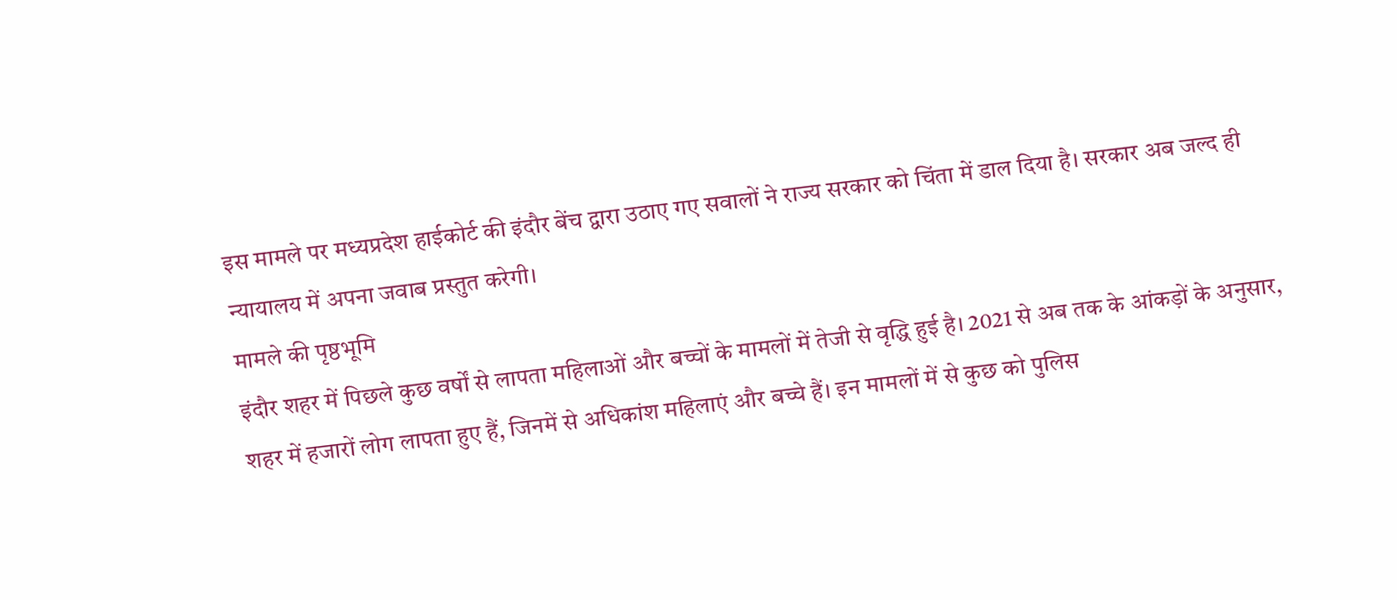इस मामले पर मध्यप्रदेश हाईकोर्ट की इंदौर बेंच द्वारा उठाए गए सवालों ने राज्य सरकार को चिंता में डाल दिया है। सरकार अब जल्द ही न्यायालय में अपना जवाब प्रस्तुत करेगी।
मामले की पृष्ठभूमि
इंदौर शहर में पिछले कुछ वर्षों से लापता महिलाओं और बच्चों के मामलों में तेजी से वृद्धि हुई है। 2021 से अब तक के आंकड़ों के अनुसार, शहर में हजारों लोग लापता हुए हैं, जिनमें से अधिकांश महिलाएं और बच्चे हैं। इन मामलों में से कुछ को पुलिस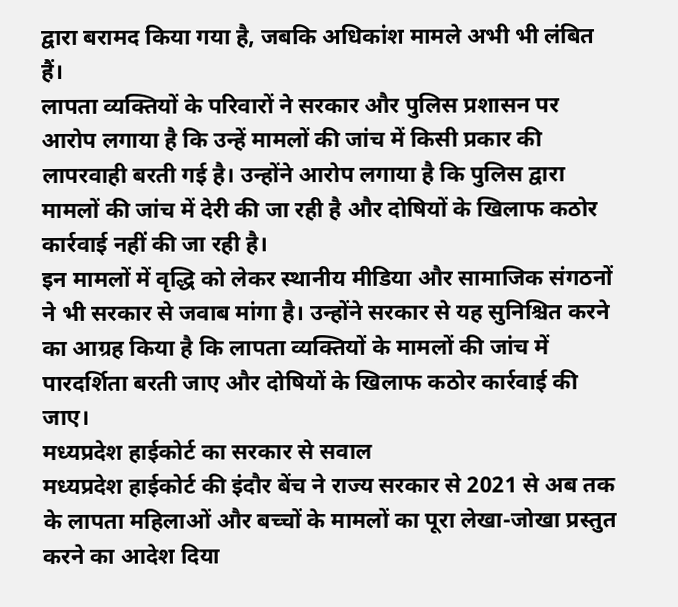द्वारा बरामद किया गया है, जबकि अधिकांश मामले अभी भी लंबित हैं।
लापता व्यक्तियों के परिवारों ने सरकार और पुलिस प्रशासन पर आरोप लगाया है कि उन्हें मामलों की जांच में किसी प्रकार की लापरवाही बरती गई है। उन्होंने आरोप लगाया है कि पुलिस द्वारा मामलों की जांच में देरी की जा रही है और दोषियों के खिलाफ कठोर कार्रवाई नहीं की जा रही है।
इन मामलों में वृद्धि को लेकर स्थानीय मीडिया और सामाजिक संगठनों ने भी सरकार से जवाब मांगा है। उन्होंने सरकार से यह सुनिश्चित करने का आग्रह किया है कि लापता व्यक्तियों के मामलों की जांच में पारदर्शिता बरती जाए और दोषियों के खिलाफ कठोर कार्रवाई की जाए।
मध्यप्रदेश हाईकोर्ट का सरकार से सवाल
मध्यप्रदेश हाईकोर्ट की इंदौर बेंच ने राज्य सरकार से 2021 से अब तक के लापता महिलाओं और बच्चों के मामलों का पूरा लेखा-जोखा प्रस्तुत करने का आदेश दिया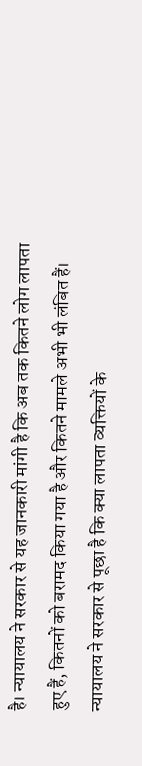है। न्यायालय ने सरकार से यह जानकारी मांगी है कि अब तक कितने लोग लापता हुए हैं, कितनों को बरामद किया गया है और कितने मामले अभी भी लंबित हैं।
न्यायालय ने सरकार से पूछा है कि क्या लापता व्यक्तियों के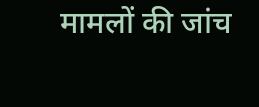मामलों की जांच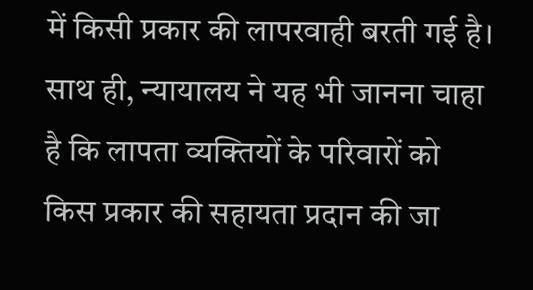में किसी प्रकार की लापरवाही बरती गई है। साथ ही, न्यायालय ने यह भी जानना चाहा है कि लापता व्यक्तियों के परिवारों को किस प्रकार की सहायता प्रदान की जा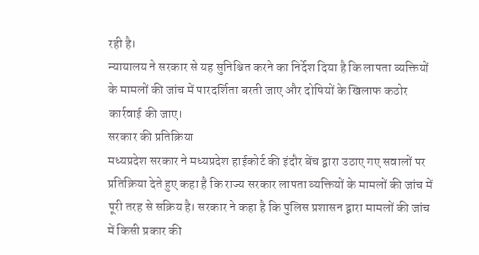रही है।
न्यायालय ने सरकार से यह सुनिश्चित करने का निर्देश दिया है कि लापता व्यक्तियों के मामलों की जांच में पारदर्शिता बरती जाए और दोषियों के खिलाफ कठोर कार्रवाई की जाए।
सरकार की प्रतिक्रिया
मध्यप्रदेश सरकार ने मध्यप्रदेश हाईकोर्ट की इंदौर बेंच द्वारा उठाए गए सवालों पर प्रतिक्रिया देते हुए कहा है कि राज्य सरकार लापता व्यक्तियों के मामलों की जांच में पूरी तरह से सक्रिय है। सरकार ने कहा है कि पुलिस प्रशासन द्वारा मामलों की जांच में किसी प्रकार की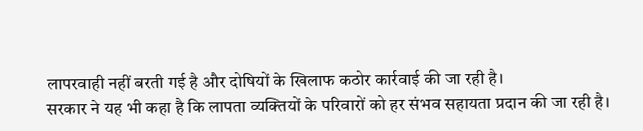लापरवाही नहीं बरती गई है और दोषियों के खिलाफ कठोर कार्रवाई की जा रही है।
सरकार ने यह भी कहा है कि लापता व्यक्तियों के परिवारों को हर संभव सहायता प्रदान की जा रही है।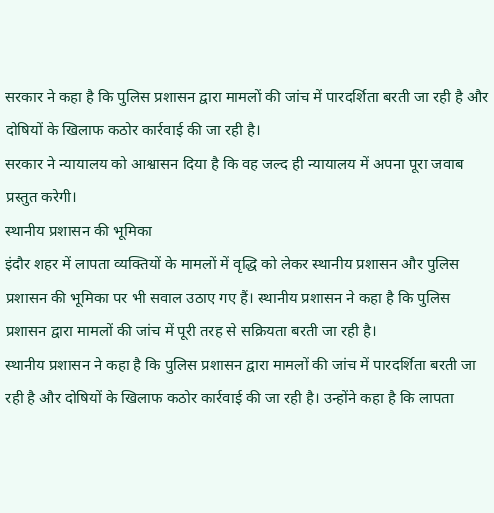सरकार ने कहा है कि पुलिस प्रशासन द्वारा मामलों की जांच में पारदर्शिता बरती जा रही है और दोषियों के खिलाफ कठोर कार्रवाई की जा रही है।
सरकार ने न्यायालय को आश्वासन दिया है कि वह जल्द ही न्यायालय में अपना पूरा जवाब प्रस्तुत करेगी।
स्थानीय प्रशासन की भूमिका
इंदौर शहर में लापता व्यक्तियों के मामलों में वृद्धि को लेकर स्थानीय प्रशासन और पुलिस प्रशासन की भूमिका पर भी सवाल उठाए गए हैं। स्थानीय प्रशासन ने कहा है कि पुलिस प्रशासन द्वारा मामलों की जांच में पूरी तरह से सक्रियता बरती जा रही है।
स्थानीय प्रशासन ने कहा है कि पुलिस प्रशासन द्वारा मामलों की जांच में पारदर्शिता बरती जा रही है और दोषियों के खिलाफ कठोर कार्रवाई की जा रही है। उन्होंने कहा है कि लापता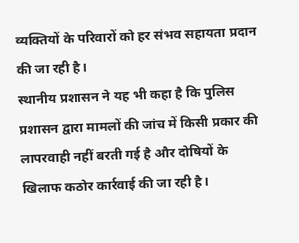व्यक्तियों के परिवारों को हर संभव सहायता प्रदान की जा रही है।
स्थानीय प्रशासन ने यह भी कहा है कि पुलिस प्रशासन द्वारा मामलों की जांच में किसी प्रकार की लापरवाही नहीं बरती गई है और दोषियों के खिलाफ कठोर कार्रवाई की जा रही है।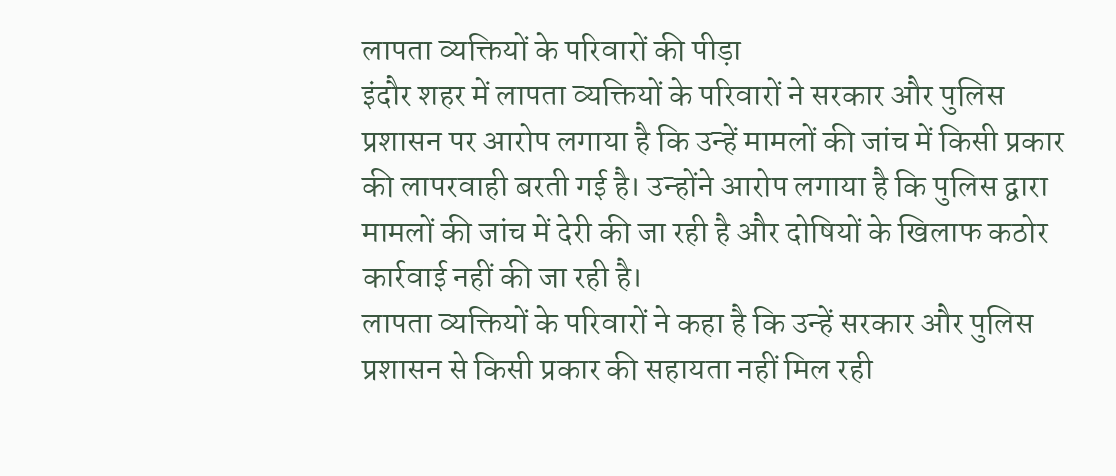लापता व्यक्तियों के परिवारों की पीड़ा
इंदौर शहर में लापता व्यक्तियों के परिवारों ने सरकार और पुलिस प्रशासन पर आरोप लगाया है कि उन्हें मामलों की जांच में किसी प्रकार की लापरवाही बरती गई है। उन्होंने आरोप लगाया है कि पुलिस द्वारा मामलों की जांच में देरी की जा रही है और दोषियों के खिलाफ कठोर कार्रवाई नहीं की जा रही है।
लापता व्यक्तियों के परिवारों ने कहा है कि उन्हें सरकार और पुलिस प्रशासन से किसी प्रकार की सहायता नहीं मिल रही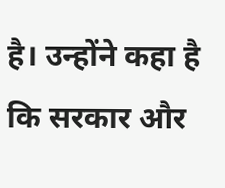है। उन्होंने कहा है कि सरकार और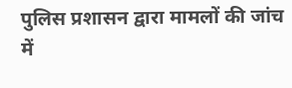पुलिस प्रशासन द्वारा मामलों की जांच में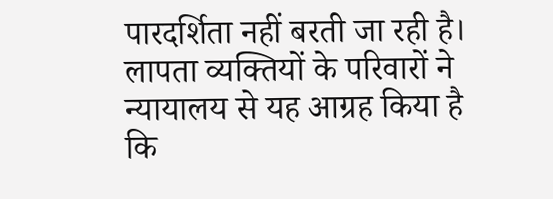पारदर्शिता नहीं बरती जा रही है।
लापता व्यक्तियों के परिवारों ने न्यायालय से यह आग्रह किया है कि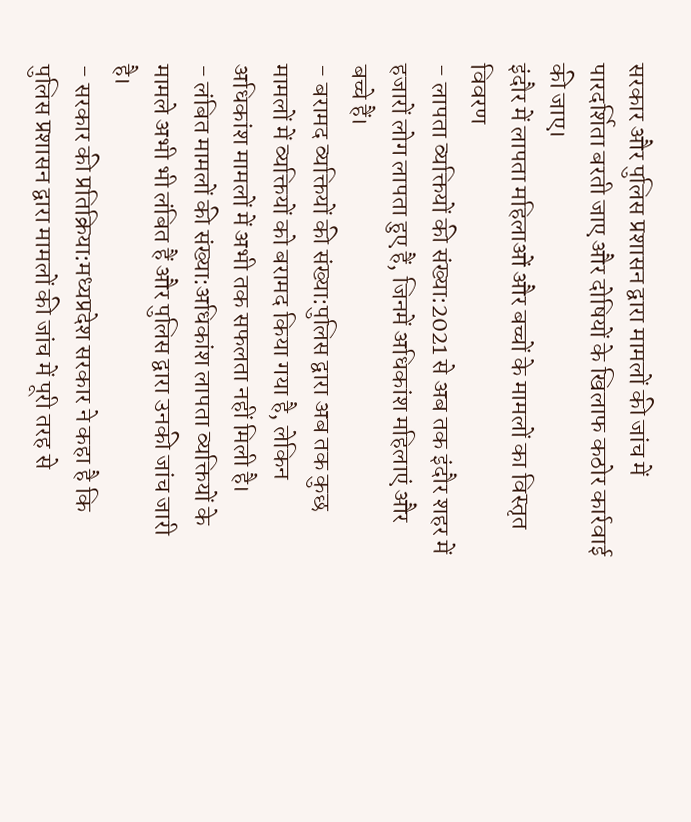सरकार और पुलिस प्रशासन द्वारा मामलों की जांच में पारदर्शिता बरती जाए और दोषियों के खिलाफ कठोर कार्रवाई की जाए।
इंदौर में लापता महिलाओं और बच्चों के मामलों का विस्तृत विवरण
- लापता व्यक्तियों की संख्या:2021 से अब तक इंदौर शहर में हजारों लोग लापता हुए हैं, जिनमें अधिकांश महिलाएं और बच्चे हैं।
- बरामद व्यक्तियों की संख्या:पुलिस द्वारा अब तक कुछ मामलों में व्यक्तियों को बरामद किया गया है, लेकिन अधिकांश मामलों में अभी तक सफलता नहीं मिली है।
- लंबित मामलों की संख्या:अधिकांश लापता व्यक्तियों के मामले अभी भी लंबित हैं और पुलिस द्वारा उनकी जांच जारी है।
- सरकार की प्रतिक्रिया:मध्यप्रदेश सरकार ने कहा है कि पुलिस प्रशासन द्वारा मामलों की जांच में पूरी तरह से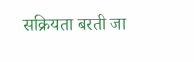सक्रियता बरती जा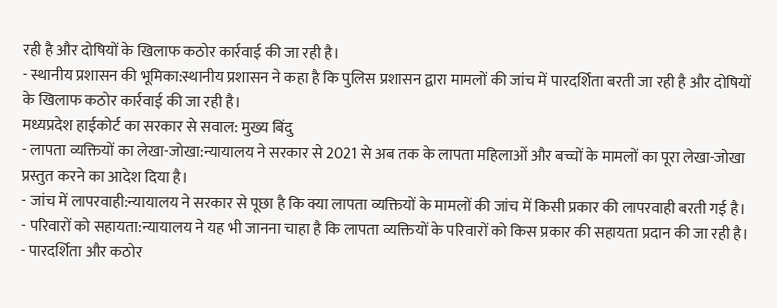रही है और दोषियों के खिलाफ कठोर कार्रवाई की जा रही है।
- स्थानीय प्रशासन की भूमिका:स्थानीय प्रशासन ने कहा है कि पुलिस प्रशासन द्वारा मामलों की जांच में पारदर्शिता बरती जा रही है और दोषियों के खिलाफ कठोर कार्रवाई की जा रही है।
मध्यप्रदेश हाईकोर्ट का सरकार से सवाल: मुख्य बिंदु
- लापता व्यक्तियों का लेखा-जोखा:न्यायालय ने सरकार से 2021 से अब तक के लापता महिलाओं और बच्चों के मामलों का पूरा लेखा-जोखा प्रस्तुत करने का आदेश दिया है।
- जांच में लापरवाही:न्यायालय ने सरकार से पूछा है कि क्या लापता व्यक्तियों के मामलों की जांच में किसी प्रकार की लापरवाही बरती गई है।
- परिवारों को सहायता:न्यायालय ने यह भी जानना चाहा है कि लापता व्यक्तियों के परिवारों को किस प्रकार की सहायता प्रदान की जा रही है।
- पारदर्शिता और कठोर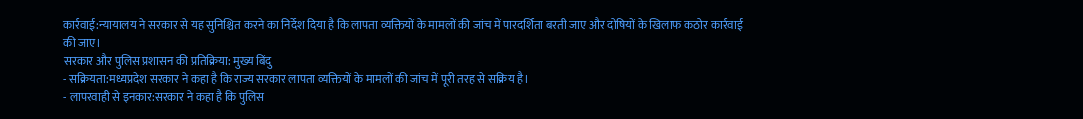कार्रवाई:न्यायालय ने सरकार से यह सुनिश्चित करने का निर्देश दिया है कि लापता व्यक्तियों के मामलों की जांच में पारदर्शिता बरती जाए और दोषियों के खिलाफ कठोर कार्रवाई की जाए।
सरकार और पुलिस प्रशासन की प्रतिक्रिया: मुख्य बिंदु
- सक्रियता:मध्यप्रदेश सरकार ने कहा है कि राज्य सरकार लापता व्यक्तियों के मामलों की जांच में पूरी तरह से सक्रिय है।
- लापरवाही से इनकार:सरकार ने कहा है कि पुलिस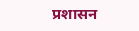प्रशासन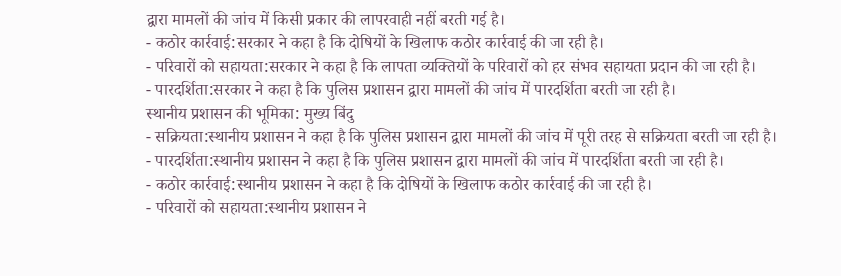द्वारा मामलों की जांच में किसी प्रकार की लापरवाही नहीं बरती गई है।
- कठोर कार्रवाई:सरकार ने कहा है कि दोषियों के खिलाफ कठोर कार्रवाई की जा रही है।
- परिवारों को सहायता:सरकार ने कहा है कि लापता व्यक्तियों के परिवारों को हर संभव सहायता प्रदान की जा रही है।
- पारदर्शिता:सरकार ने कहा है कि पुलिस प्रशासन द्वारा मामलों की जांच में पारदर्शिता बरती जा रही है।
स्थानीय प्रशासन की भूमिका: मुख्य बिंदु
- सक्रियता:स्थानीय प्रशासन ने कहा है कि पुलिस प्रशासन द्वारा मामलों की जांच में पूरी तरह से सक्रियता बरती जा रही है।
- पारदर्शिता:स्थानीय प्रशासन ने कहा है कि पुलिस प्रशासन द्वारा मामलों की जांच में पारदर्शिता बरती जा रही है।
- कठोर कार्रवाई:स्थानीय प्रशासन ने कहा है कि दोषियों के खिलाफ कठोर कार्रवाई की जा रही है।
- परिवारों को सहायता:स्थानीय प्रशासन ने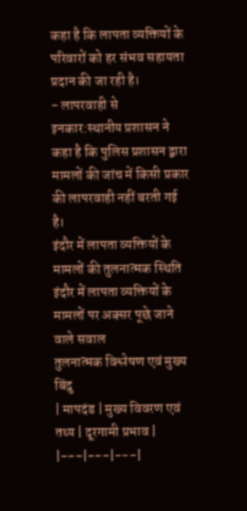कहा है कि लापता व्यक्तियों के परिवारों को हर संभव सहायता प्रदान की जा रही है।
- लापरवाही से इनकार:स्थानीय प्रशासन ने कहा है कि पुलिस प्रशासन द्वारा मामलों की जांच में किसी प्रकार की लापरवाही नहीं बरती गई है।
इंदौर में लापता व्यक्तियों के मामलों की तुलनात्मक स्थिति
इंदौर में लापता व्यक्तियों के मामलों पर अक्सर पूछे जाने वाले सवाल
तुलनात्मक विश्लेषण एवं मुख्य बिंदु
| मापदंड | मुख्य विवरण एवं तथ्य | दूरगामी प्रभाव |
|---|---|---|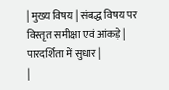| मुख्य विषय | संबद्ध विषय पर विस्तृत समीक्षा एवं आंकड़े | पारदर्शिता में सुधार |
|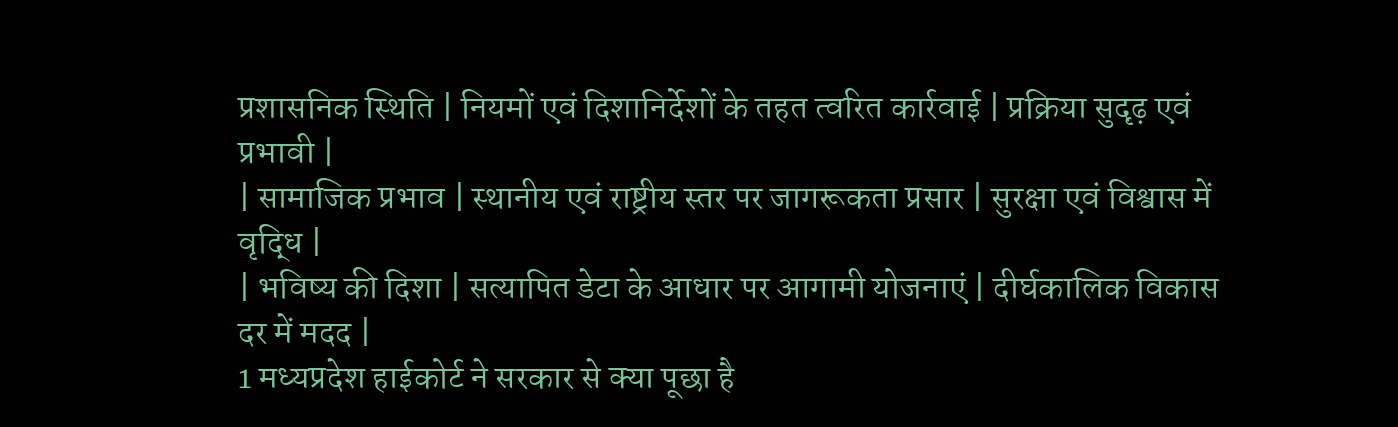प्रशासनिक स्थिति | नियमों एवं दिशानिर्देशों के तहत त्वरित कार्रवाई | प्रक्रिया सुदृढ़ एवं प्रभावी |
| सामाजिक प्रभाव | स्थानीय एवं राष्ट्रीय स्तर पर जागरूकता प्रसार | सुरक्षा एवं विश्वास में वृद्धि |
| भविष्य की दिशा | सत्यापित डेटा के आधार पर आगामी योजनाएं | दीर्घकालिक विकास दर में मदद |
1 मध्यप्रदेश हाईकोर्ट ने सरकार से क्या पूछा है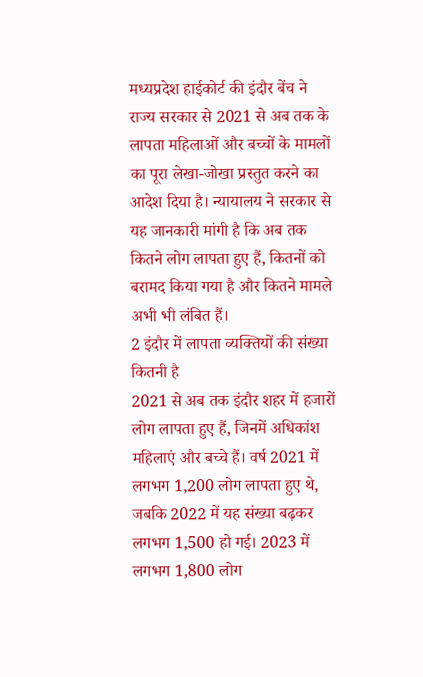मध्यप्रदेश हाईकोर्ट की इंदौर बेंच ने राज्य सरकार से 2021 से अब तक के लापता महिलाओं और बच्चों के मामलों का पूरा लेखा-जोखा प्रस्तुत करने का आदेश दिया है। न्यायालय ने सरकार से यह जानकारी मांगी है कि अब तक कितने लोग लापता हुए हैं, कितनों को बरामद किया गया है और कितने मामले अभी भी लंबित हैं।
2 इंदौर में लापता व्यक्तियों की संख्या कितनी है
2021 से अब तक इंदौर शहर में हजारों लोग लापता हुए हैं, जिनमें अधिकांश महिलाएं और बच्चे हैं। वर्ष 2021 में लगभग 1,200 लोग लापता हुए थे, जबकि 2022 में यह संख्या बढ़कर लगभग 1,500 हो गई। 2023 में लगभग 1,800 लोग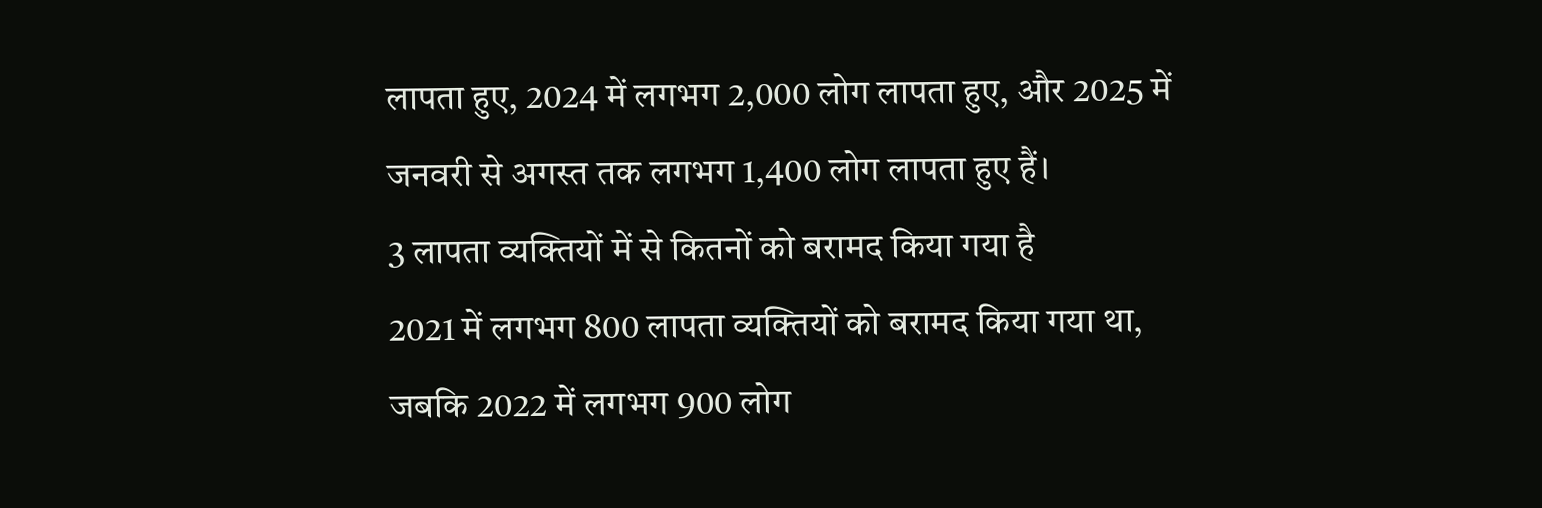लापता हुए, 2024 में लगभग 2,000 लोग लापता हुए, और 2025 में जनवरी से अगस्त तक लगभग 1,400 लोग लापता हुए हैं।
3 लापता व्यक्तियों में से कितनों को बरामद किया गया है
2021 में लगभग 800 लापता व्यक्तियों को बरामद किया गया था, जबकि 2022 में लगभग 900 लोग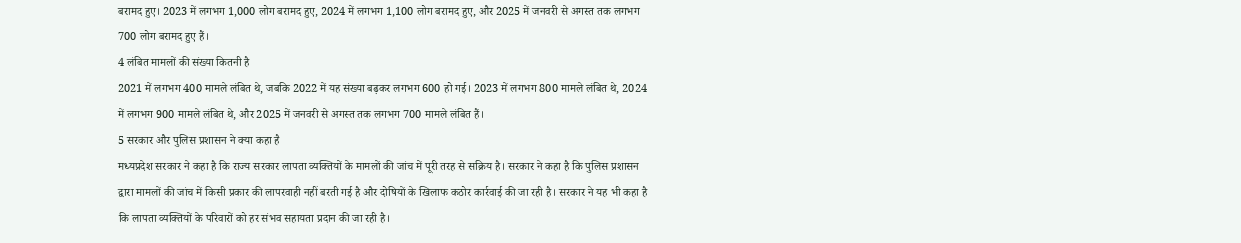बरामद हुए। 2023 में लगभग 1,000 लोग बरामद हुए, 2024 में लगभग 1,100 लोग बरामद हुए, और 2025 में जनवरी से अगस्त तक लगभग 700 लोग बरामद हुए हैं।
4 लंबित मामलों की संख्या कितनी है
2021 में लगभग 400 मामले लंबित थे, जबकि 2022 में यह संख्या बढ़कर लगभग 600 हो गई। 2023 में लगभग 800 मामले लंबित थे, 2024 में लगभग 900 मामले लंबित थे, और 2025 में जनवरी से अगस्त तक लगभग 700 मामले लंबित हैं।
5 सरकार और पुलिस प्रशासन ने क्या कहा है
मध्यप्रदेश सरकार ने कहा है कि राज्य सरकार लापता व्यक्तियों के मामलों की जांच में पूरी तरह से सक्रिय है। सरकार ने कहा है कि पुलिस प्रशासन द्वारा मामलों की जांच में किसी प्रकार की लापरवाही नहीं बरती गई है और दोषियों के खिलाफ कठोर कार्रवाई की जा रही है। सरकार ने यह भी कहा है कि लापता व्यक्तियों के परिवारों को हर संभव सहायता प्रदान की जा रही है।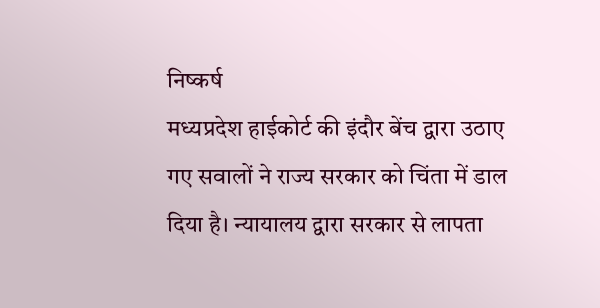निष्कर्ष
मध्यप्रदेश हाईकोर्ट की इंदौर बेंच द्वारा उठाए गए सवालों ने राज्य सरकार को चिंता में डाल दिया है। न्यायालय द्वारा सरकार से लापता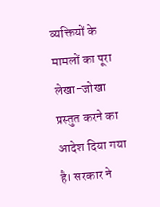व्यक्तियों के मामलों का पूरा लेखा-जोखा प्रस्तुत करने का आदेश दिया गया है। सरकार ने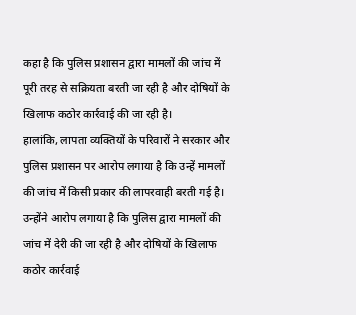कहा है कि पुलिस प्रशासन द्वारा मामलों की जांच में पूरी तरह से सक्रियता बरती जा रही है और दोषियों के खिलाफ कठोर कार्रवाई की जा रही है।
हालांकि, लापता व्यक्तियों के परिवारों ने सरकार और पुलिस प्रशासन पर आरोप लगाया है कि उन्हें मामलों की जांच में किसी प्रकार की लापरवाही बरती गई है। उन्होंने आरोप लगाया है कि पुलिस द्वारा मामलों की जांच में देरी की जा रही है और दोषियों के खिलाफ कठोर कार्रवाई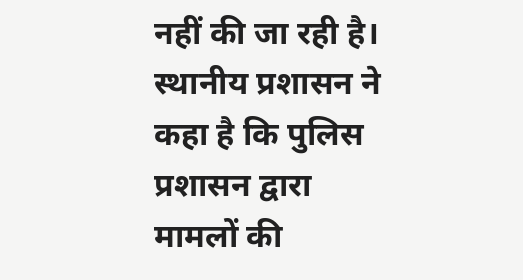नहीं की जा रही है।
स्थानीय प्रशासन ने कहा है कि पुलिस प्रशासन द्वारा मामलों की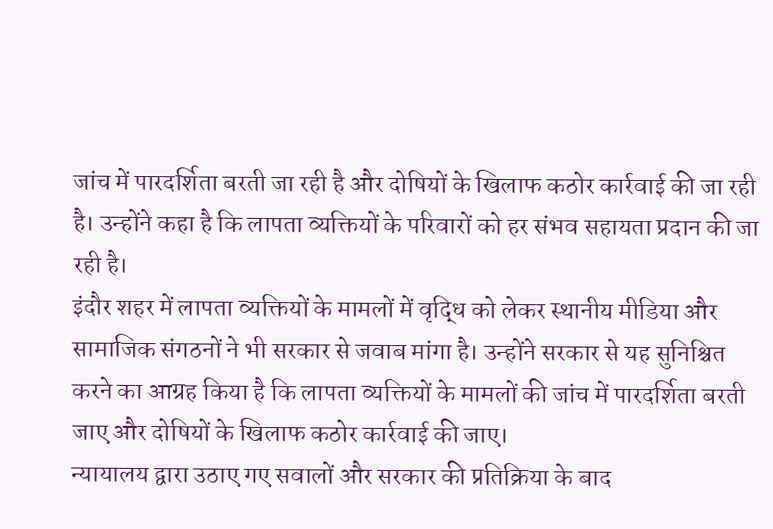जांच में पारदर्शिता बरती जा रही है और दोषियों के खिलाफ कठोर कार्रवाई की जा रही है। उन्होंने कहा है कि लापता व्यक्तियों के परिवारों को हर संभव सहायता प्रदान की जा रही है।
इंदौर शहर में लापता व्यक्तियों के मामलों में वृद्धि को लेकर स्थानीय मीडिया और सामाजिक संगठनों ने भी सरकार से जवाब मांगा है। उन्होंने सरकार से यह सुनिश्चित करने का आग्रह किया है कि लापता व्यक्तियों के मामलों की जांच में पारदर्शिता बरती जाए और दोषियों के खिलाफ कठोर कार्रवाई की जाए।
न्यायालय द्वारा उठाए गए सवालों और सरकार की प्रतिक्रिया के बाद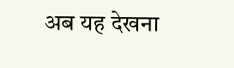अब यह देखना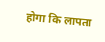होगा कि लापता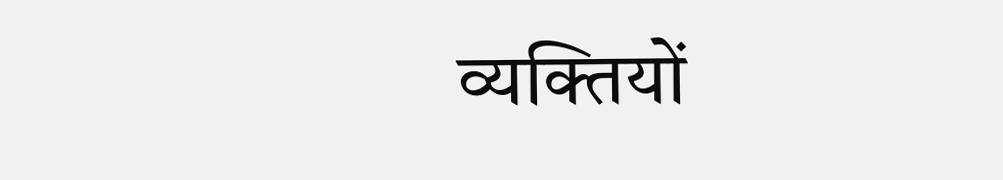व्यक्तियों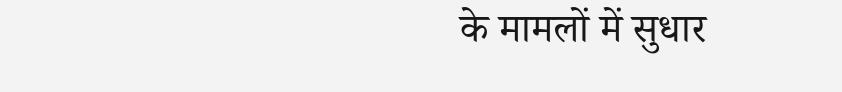के मामलों में सुधार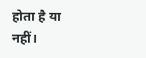होता है या नहीं।